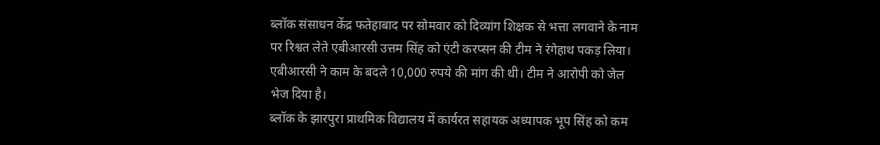ब्लॉक संसाधन केंद्र फतेहाबाद पर सोमवार को दिव्यांग शिक्षक से भत्ता लगवाने के नाम पर रिश्वत लेते एबीआरसी उत्तम सिंह को एंटी करप्सन की टीम ने रंगेहाथ पकड़ लिया। एबीआरसी ने काम के बदले 10,000 रुपये की मांग की थी। टीम ने आरोपी को जेल भेज दिया है।
ब्लॉक के झारपुरा प्राथमिक विद्यालय में कार्यरत सहायक अध्यापक भूप सिंह को कम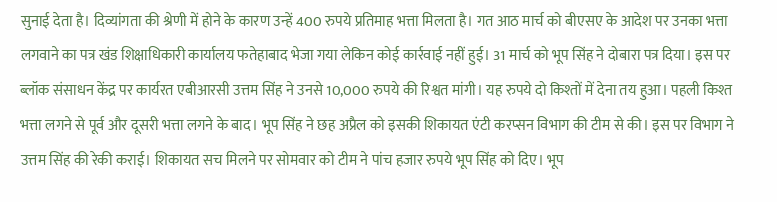सुनाई देता है। दिव्यांगता की श्रेणी में होने के कारण उन्हें 400 रुपये प्रतिमाह भत्ता मिलता है। गत आठ मार्च को बीएसए के आदेश पर उनका भत्ता लगवाने का पत्र खंड शिक्षाधिकारी कार्यालय फतेहाबाद भेजा गया लेकिन कोई कार्रवाई नहीं हुई। 31 मार्च को भूप सिंह ने दोबारा पत्र दिया। इस पर ब्लॉक संसाधन केंद्र पर कार्यरत एबीआरसी उत्तम सिंह ने उनसे 10,000 रुपये की रिश्वत मांगी। यह रुपये दो किश्तों में देना तय हुआ। पहली किश्त भत्ता लगने से पूर्व और दूसरी भत्ता लगने के बाद। भूप सिंह ने छह अप्रैल को इसकी शिकायत एंटी करप्सन विभाग की टीम से की। इस पर विभाग ने उत्तम सिंह की रेकी कराई। शिकायत सच मिलने पर सोमवार को टीम ने पांच हजार रुपये भूप सिंह को दिए। भूप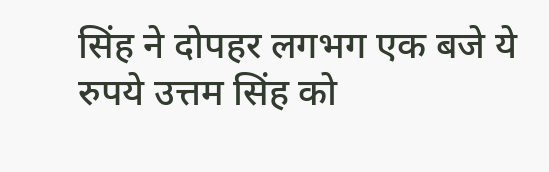सिंह ने दोपहर लगभग एक बजे ये रुपये उत्तम सिंह को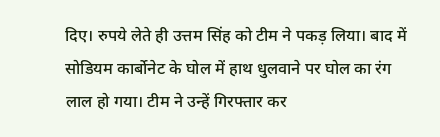दिए। रुपये लेते ही उत्तम सिंह को टीम ने पकड़ लिया। बाद में सोडियम कार्बोनेट के घोल में हाथ धुलवाने पर घोल का रंग लाल हो गया। टीम ने उन्हें गिरफ्तार कर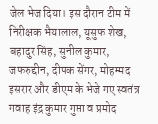जेल भेज दिया। इस दौरान टीम में निरीक्षक भैयालाल, यूसुफ शेख, बहादुर सिंह, सुनील कुमार, जफरुद्दीन, दीपक सेंगर, मोहम्मद इसरार और डीएम के भेजे गए स्वतंत्र गवाह इंद्र कुमार गुप्ता व प्रमोद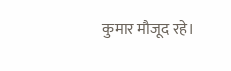कुमार मौजूद रहे।